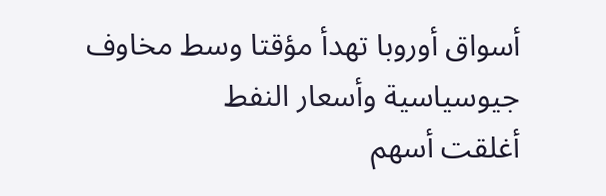أسواق أوروبا تهدأ مؤقتا وسط مخاوف جيوسياسية وأسعار النفط
أغلقت أسهم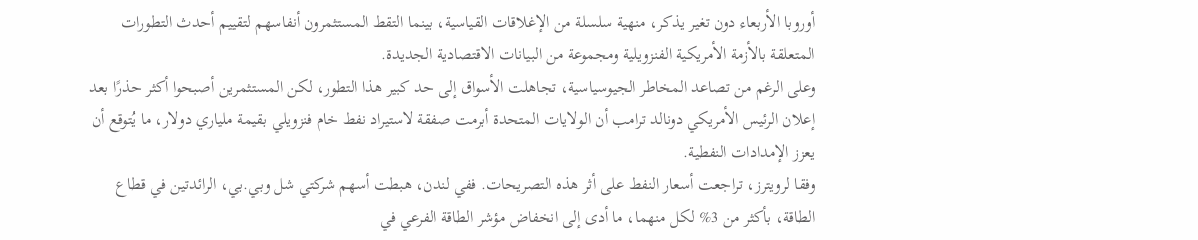أوروبا الأربعاء دون تغير يذكر، منهية سلسلة من الإغلاقات القياسية، بينما التقط المستثمرون أنفاسهم لتقييم أحدث التطورات المتعلقة بالأزمة الأمريكية الفنزويلية ومجموعة من البيانات الاقتصادية الجديدة.
وعلى الرغم من تصاعد المخاطر الجيوسياسية، تجاهلت الأسواق إلى حد كبير هذا التطور، لكن المستثمرين أصبحوا أكثر حذرًا بعد إعلان الرئيس الأمريكي دونالد ترامب أن الولايات المتحدة أبرمت صفقة لاستيراد نفط خام فنزويلي بقيمة ملياري دولار، ما يُتوقع أن يعزز الإمدادات النفطية.
وفقا لرويترز، تراجعت أسعار النفط على أثر هذه التصريحات. ففي لندن، هبطت أسهم شركتي شل وبي.بي، الرائدتين في قطاع الطاقة، بأكثر من 3% لكل منهما، ما أدى إلى انخفاض مؤشر الطاقة الفرعي في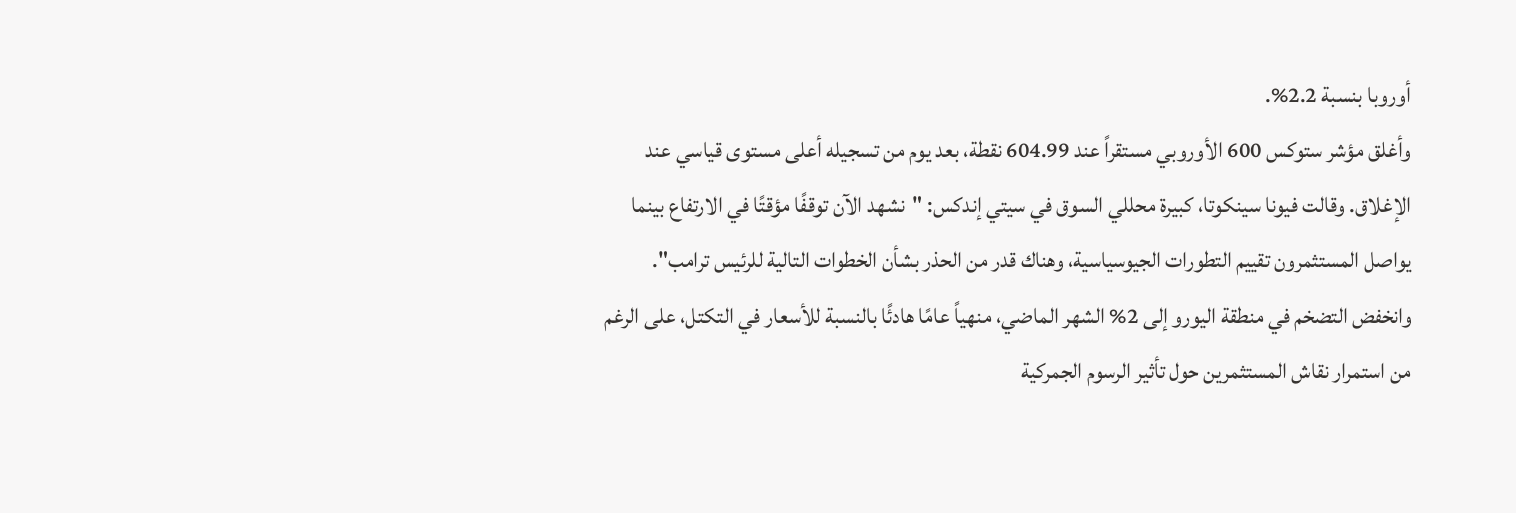أوروبا بنسبة 2.2%.
وأغلق مؤشر ستوكس 600 الأوروبي مستقراً عند 604.99 نقطة، بعد يوم من تسجيله أعلى مستوى قياسي عند الإغلاق. وقالت فيونا سينكوتا، كبيرة محللي السوق في سيتي إندكس: "نشهد الآن توقفًا مؤقتًا في الارتفاع بينما يواصل المستثمرون تقييم التطورات الجيوسياسية، وهناك قدر من الحذر بشأن الخطوات التالية للرئيس ترامب".
وانخفض التضخم في منطقة اليورو إلى 2% الشهر الماضي، منهياً عامًا هادئًا بالنسبة للأسعار في التكتل، على الرغم من استمرار نقاش المستثمرين حول تأثير الرسوم الجمركية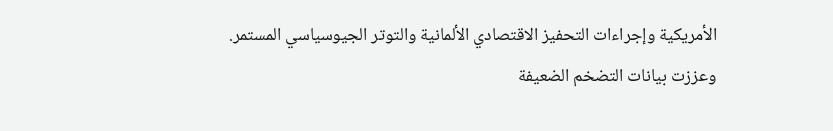الأمريكية وإجراءات التحفيز الاقتصادي الألمانية والتوتر الجيوسياسي المستمر.
وعززت بيانات التضخم الضعيفة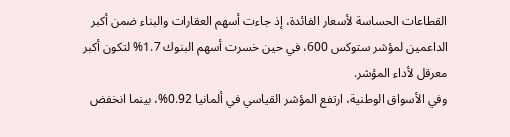القطاعات الحساسة لأسعار الفائدة، إذ جاءت أسهم العقارات والبناء ضمن أكبر الداعمين لمؤشر ستوكس 600، في حين خسرت أسهم البنوك 1.7% لتكون أكبر معرقل لأداء المؤشر.
وفي الأسواق الوطنية، ارتفع المؤشر القياسي في ألمانيا 0.92%، بينما انخفض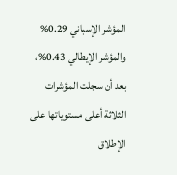المؤشر الإسباني 0.29% والمؤشر الإيطالي 0.43%، بعد أن سجلت المؤشرات الثلاثة أعلى مستوياتها على الإطلاق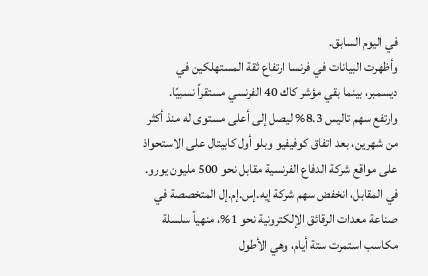في اليوم السابق.
وأظهرت البيانات في فرنسا ارتفاع ثقة المستهلكين في ديسمبر، بينما بقي مؤشر كاك 40 الفرنسي مستقراً نسبيًا. وارتفع سهم تاليس 8.3% ليصل إلى أعلى مستوى له منذ أكثر من شهرين، بعد اتفاق كوفيفيو وبلو أول كابيتال على الاستحواذ على مواقع شركة الدفاع الفرنسية مقابل نحو 500 مليون يورو.
في المقابل، انخفض سهم شركة إيه.إس.إم.إل المتخصصة في صناعة معدات الرقائق الإلكترونية نحو 1%، منهياً سلسلة مكاسب استمرت ستة أيام، وهي الأطول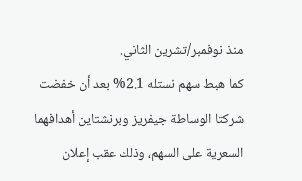منذ نوفمبر/تشرين الثاني.
كما هبط سهم نستله 2.1% بعد أن خفضت شركتا الوساطة جيفريز وبرنشتاين أهدافهما السعرية على السهم، وذلك عقب إعلان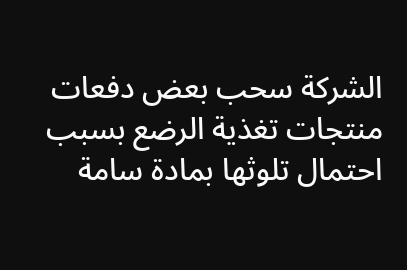الشركة سحب بعض دفعات منتجات تغذية الرضع بسبب احتمال تلوثها بمادة سامة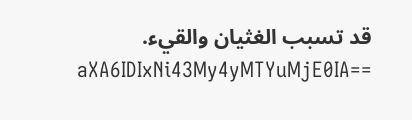قد تسبب الغثيان والقيء.
aXA6IDIxNi43My4yMTYuMjE0IA==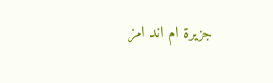جزيرة ام اند امز